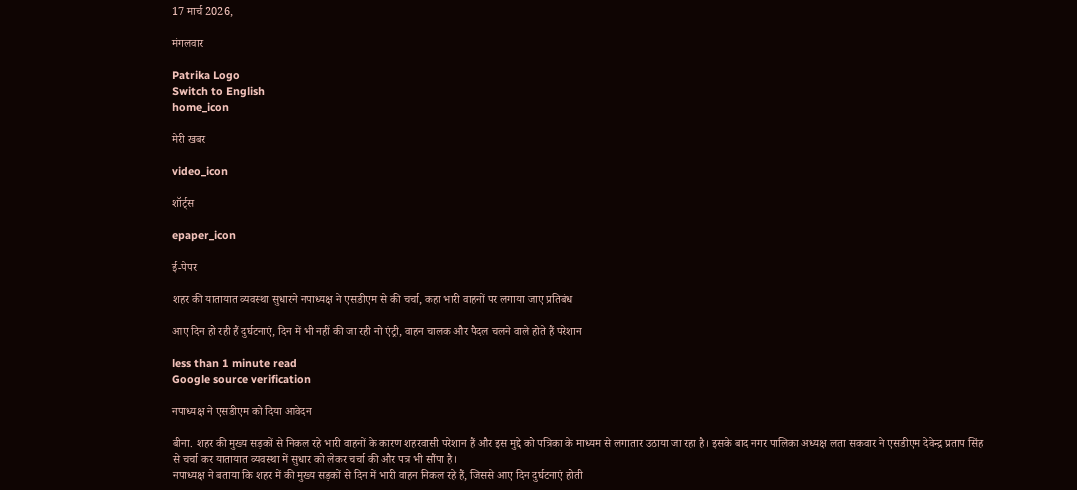17 मार्च 2026,

मंगलवार

Patrika Logo
Switch to English
home_icon

मेरी खबर

video_icon

शॉर्ट्स

epaper_icon

ई-पेपर

शहर की यातायात व्यवस्था सुधारने नपाध्यक्ष ने एसडीएम से की चर्चा, कहा भारी वाहनों पर लगाया जाए प्रतिबंध

आए दिन हो रही हैं दुर्घटनाएं, दिन में भी नहीं की जा रही नो एंट्री, वाहन चालक और पैदल चलने वाले होते हैं परेशान

less than 1 minute read
Google source verification

नपाध्यक्ष ने एसडीएम को दिया आवेदन

बीना. शहर की मुख्य सड़कों से निकल रहे भारी वाहनों के कारण शहरवासी परेशान हैं और इस मुद्दे को पत्रिका के माध्यम से लगातार उठाया जा रहा है। इसके बाद नगर पालिका अध्यक्ष लता सकवार ने एसडीएम देवेन्द्र प्रताप सिंह से चर्चा कर यातायात व्यवस्था में सुधार को लेकर चर्चा की और पत्र भी सौंपा है।
नपाध्यक्ष ने बताया कि शहर में की मुख्य सड़कों से दिन में भारी वाहन निकल रहे हैं, जिससे आए दिन दुर्घटनाएं होती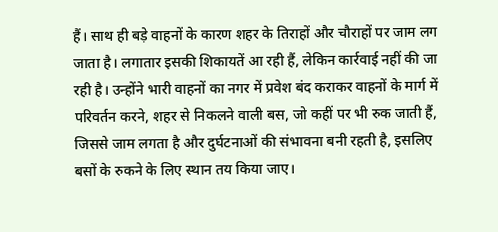हैं। साथ ही बड़े वाहनों के कारण शहर के तिराहों और चौराहों पर जाम लग जाता है। लगातार इसकी शिकायतें आ रही हैं, लेकिन कार्रवाई नहीं की जा रही है। उन्होंने भारी वाहनों का नगर में प्रवेश बंद कराकर वाहनों के मार्ग में परिवर्तन करने, शहर से निकलने वाली बस, जो कहीं पर भी रुक जाती हैं, जिससे जाम लगता है और दुर्घटनाओं की संभावना बनी रहती है, इसलिए बसों के रुकने के लिए स्थान तय किया जाए।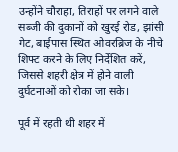उन्होंने चौराहा, तिराहों पर लगने वाले सब्जी की दुकानों को खुरई रोड, झांसी गेट, बाईपास स्थित ओवरब्रिज के नीचे शिफ्ट करने के लिए निर्देशित करें, जिससे शहरी क्षेत्र में होने वाली दुर्घटनाओं को रोका जा सके।

पूर्व में रहती थी शहर में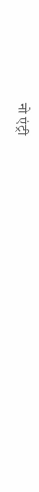नो एंट्री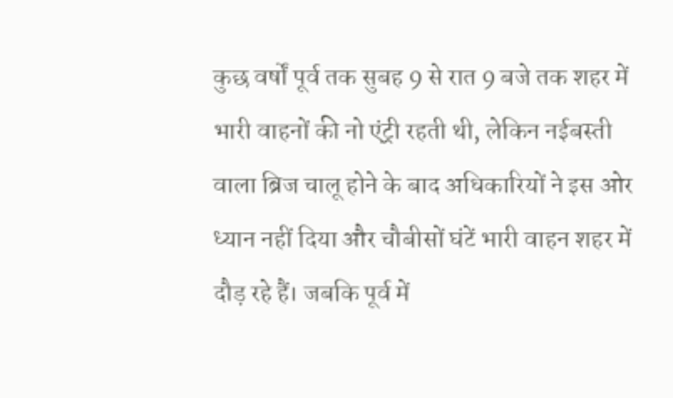कुछ वर्षों पूर्व तक सुबह 9 से रात 9 बजे तक शहर में भारी वाहनों की नो एंट्री रहती थी, लेकिन नईबस्ती वाला ब्रिज चालू होने के बाद अधिकारियों ने इस ओर ध्यान नहीं दिया और चौबीसों घंटें भारी वाहन शहर में दौड़ रहे हैं। जबकि पूर्व में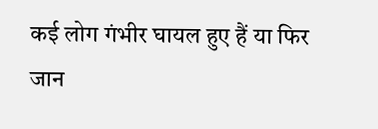कई लोग गंभीर घायल हुए हैं या फिर जान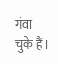गंवा चुके हैं।